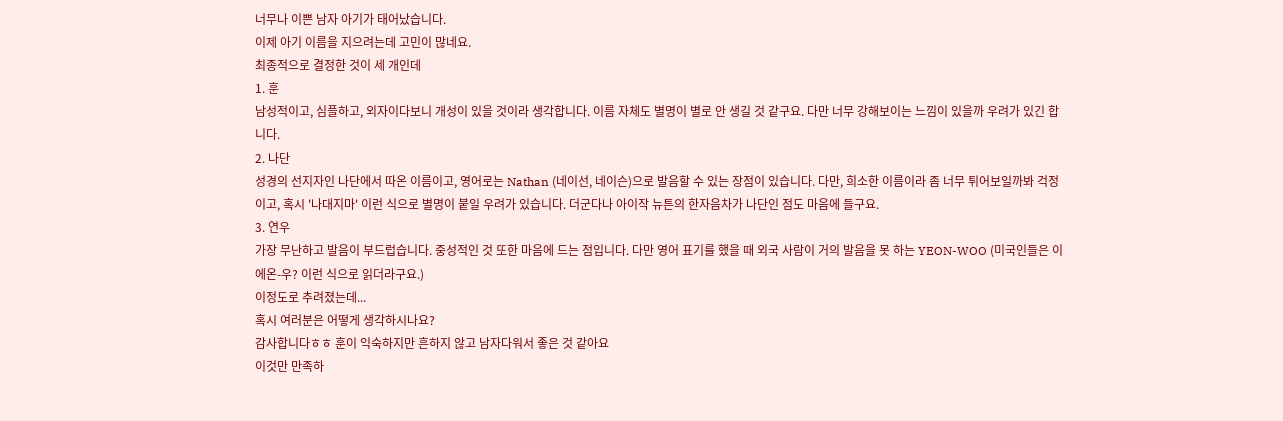너무나 이쁜 남자 아기가 태어났습니다.
이제 아기 이름을 지으려는데 고민이 많네요.
최종적으로 결정한 것이 세 개인데
1. 훈
남성적이고, 심플하고, 외자이다보니 개성이 있을 것이라 생각합니다. 이름 자체도 별명이 별로 안 생길 것 같구요. 다만 너무 강해보이는 느낌이 있을까 우려가 있긴 합니다.
2. 나단
성경의 선지자인 나단에서 따온 이름이고, 영어로는 Nathan (네이선, 네이슨)으로 발음할 수 있는 장점이 있습니다. 다만, 희소한 이름이라 좀 너무 튀어보일까봐 걱정이고, 혹시 '나대지마' 이런 식으로 별명이 붙일 우려가 있습니다. 더군다나 아이작 뉴튼의 한자음차가 나단인 점도 마음에 들구요.
3. 연우
가장 무난하고 발음이 부드럽습니다. 중성적인 것 또한 마음에 드는 점입니다. 다만 영어 표기를 했을 때 외국 사람이 거의 발음을 못 하는 YEON-WOO (미국인들은 이에온-우? 이런 식으로 읽더라구요.)
이정도로 추려졌는데...
혹시 여러분은 어떻게 생각하시나요?
감사합니다ㅎㅎ 훈이 익숙하지만 흔하지 않고 남자다워서 좋은 것 같아요
이것만 만족하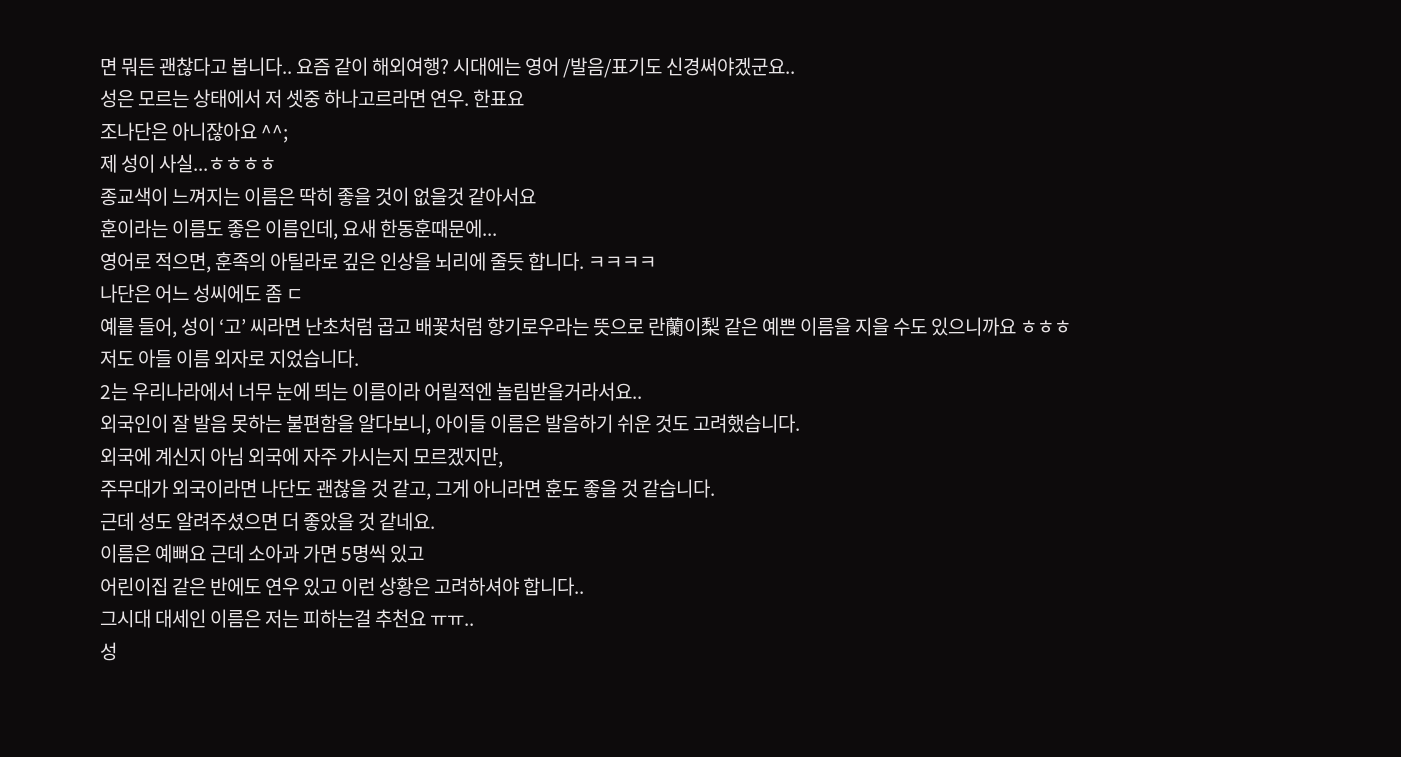면 뭐든 괜찮다고 봅니다.. 요즘 같이 해외여행? 시대에는 영어 /발음/표기도 신경써야겠군요..
성은 모르는 상태에서 저 셋중 하나고르라면 연우. 한표요
조나단은 아니잖아요 ^^;
제 성이 사실...ㅎㅎㅎㅎ
종교색이 느껴지는 이름은 딱히 좋을 것이 없을것 같아서요
훈이라는 이름도 좋은 이름인데, 요새 한동훈때문에...
영어로 적으면, 훈족의 아틸라로 깊은 인상을 뇌리에 줄듯 합니다. ㅋㅋㅋㅋ
나단은 어느 성씨에도 좀 ㄷ
예를 들어, 성이 ‘고’ 씨라면 난초처럼 곱고 배꽃처럼 향기로우라는 뜻으로 란蘭이梨 같은 예쁜 이름을 지을 수도 있으니까요 ㅎㅎㅎ
저도 아들 이름 외자로 지었습니다.
2는 우리나라에서 너무 눈에 띄는 이름이라 어릴적엔 놀림받을거라서요..
외국인이 잘 발음 못하는 불편함을 알다보니, 아이들 이름은 발음하기 쉬운 것도 고려했습니다.
외국에 계신지 아님 외국에 자주 가시는지 모르겠지만,
주무대가 외국이라면 나단도 괜찮을 것 같고, 그게 아니라면 훈도 좋을 것 같습니다.
근데 성도 알려주셨으면 더 좋았을 것 같네요.
이름은 예뻐요 근데 소아과 가면 5명씩 있고
어린이집 같은 반에도 연우 있고 이런 상황은 고려하셔야 합니다..
그시대 대세인 이름은 저는 피하는걸 추천요 ㅠㅠ..
성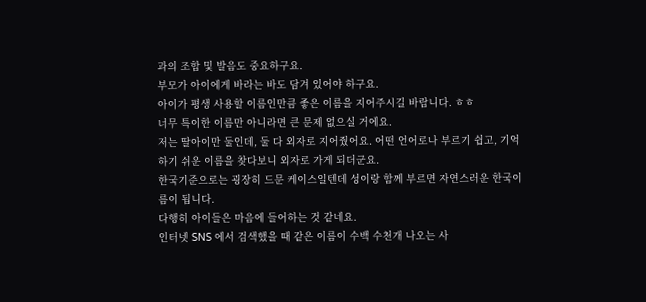과의 조합 및 발음도 중요하구요.
부모가 아이에게 바라는 바도 담겨 있어야 하구요.
아이가 평생 사용할 이름인만큼 좋은 이름을 지어주시길 바랍니다. ㅎㅎ
너무 특이한 이름만 아니라면 큰 문제 없으실 거에요.
저는 딸아이만 둘인데, 둘 다 외자로 지어줬어요. 어떤 언어로나 부르기 쉽고, 기억하기 쉬운 이름을 찾다보니 외자로 가게 되더군요.
한국기준으로는 굉장히 드문 케이스일텐데 성이랑 함께 부르면 자연스러운 한국이름이 됩니다.
다행히 아이들은 마음에 들어하는 것 같네요.
인터넷 SNS 에서 검색했을 때 같은 이름이 수백 수천개 나오는 사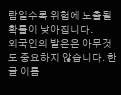람일수록 위험에 노출될 확률이 낮아집니다.
외국인의 발은은 아무것도 중요하지 않습니다. 한글 이름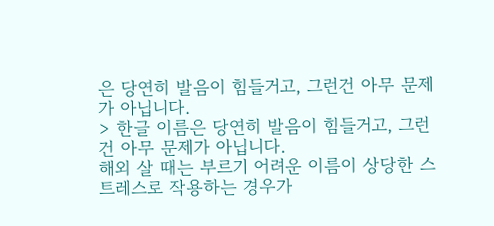은 당연히 발음이 힘들거고, 그런건 아무 문제가 아닙니다.
> 한글 이름은 당연히 발음이 힘들거고, 그런건 아무 문제가 아닙니다.
해외 살 때는 부르기 어려운 이름이 상당한 스트레스로 작용하는 경우가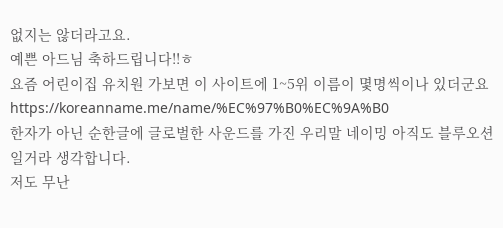없지는 않더라고요.
예쁜 아드님 축하드립니다!!ㅎ
요즘 어린이집 유치원 가보면 이 사이트에 1~5위 이름이 몇명씩이나 있더군요
https://koreanname.me/name/%EC%97%B0%EC%9A%B0
한자가 아닌 순한글에 글로벌한 사운드를 가진 우리말 네이밍 아직도 블루오션일거라 생각합니다.
저도 무난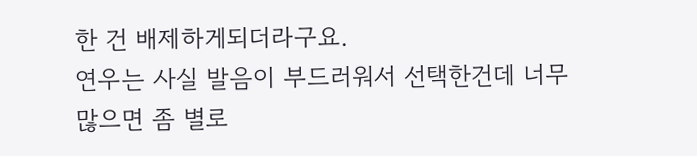한 건 배제하게되더라구요.
연우는 사실 발음이 부드러워서 선택한건데 너무 많으면 좀 별로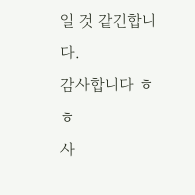일 것 같긴합니다.
감사합니다 ㅎㅎ
사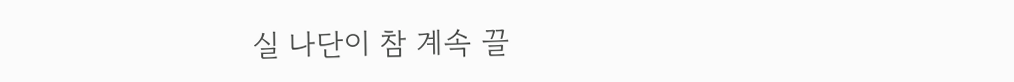실 나단이 참 계속 끌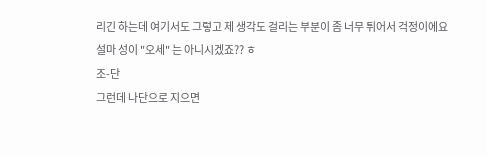리긴 하는데 여기서도 그렇고 제 생각도 걸리는 부분이 좀 너무 튀어서 걱정이에요
설마 성이 "오세" 는 아니시겠죠?? ㅎ
조-단
그런데 나단으로 지으면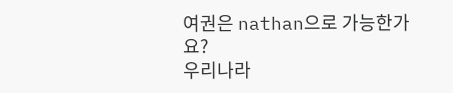여권은 nathan으로 가능한가요?
우리나라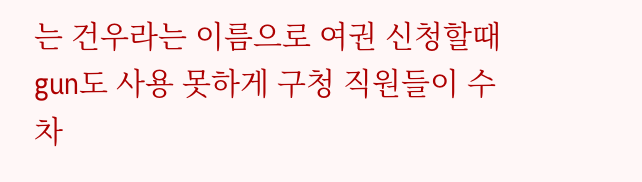는 건우라는 이름으로 여권 신청할때 gun도 사용 못하게 구청 직원들이 수차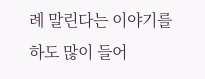례 말린다는 이야기를 하도 많이 들어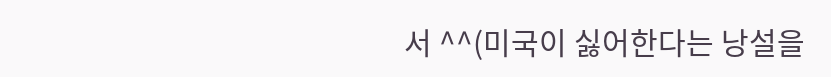서 ^^(미국이 싫어한다는 낭설을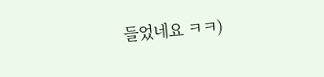들었네요 ㅋㅋ)